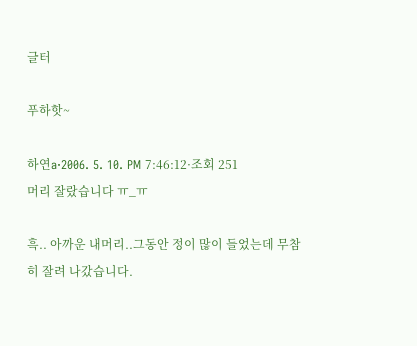글터

푸하핫~

하연a·2006. 5. 10. PM 7:46:12·조회 251
머리 잘랐습니다 ㅠ_ㅠ

흑.. 아까운 내머리..그동안 정이 많이 들었는데 무참히 잘려 나갔습니다.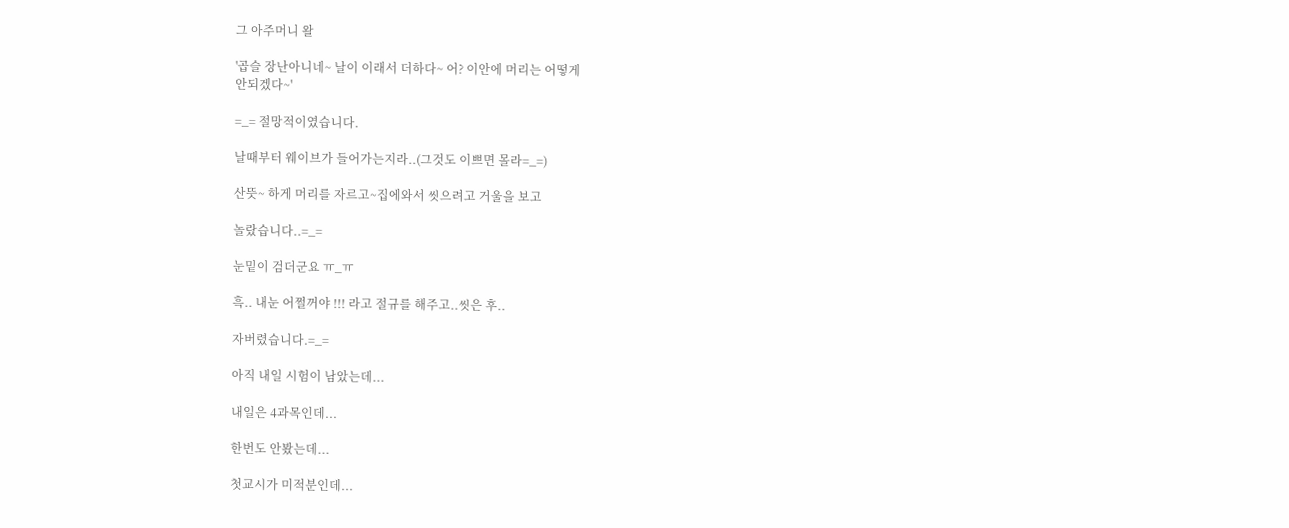그 아주머니 왈

'곱슬 장난아니네~ 날이 이래서 더하다~ 어? 이안에 머리는 어떻게
안되겠다~'

=_= 절망적이였습니다.

날때부터 웨이브가 들어가는지라..(그것도 이쁘면 몰라=_=)

산뜻~ 하게 머리를 자르고~집에와서 씻으려고 거울을 보고

놀랐습니다..=_=

눈밑이 검더군요 ㅠ_ㅠ

흑.. 내눈 어쩔꺼야 !!! 라고 절규를 해주고..씻은 후..

자버렸습니다.=_=

아직 내일 시험이 남았는데...

내일은 4과목인데...

한번도 안봤는데...

첫교시가 미적분인데...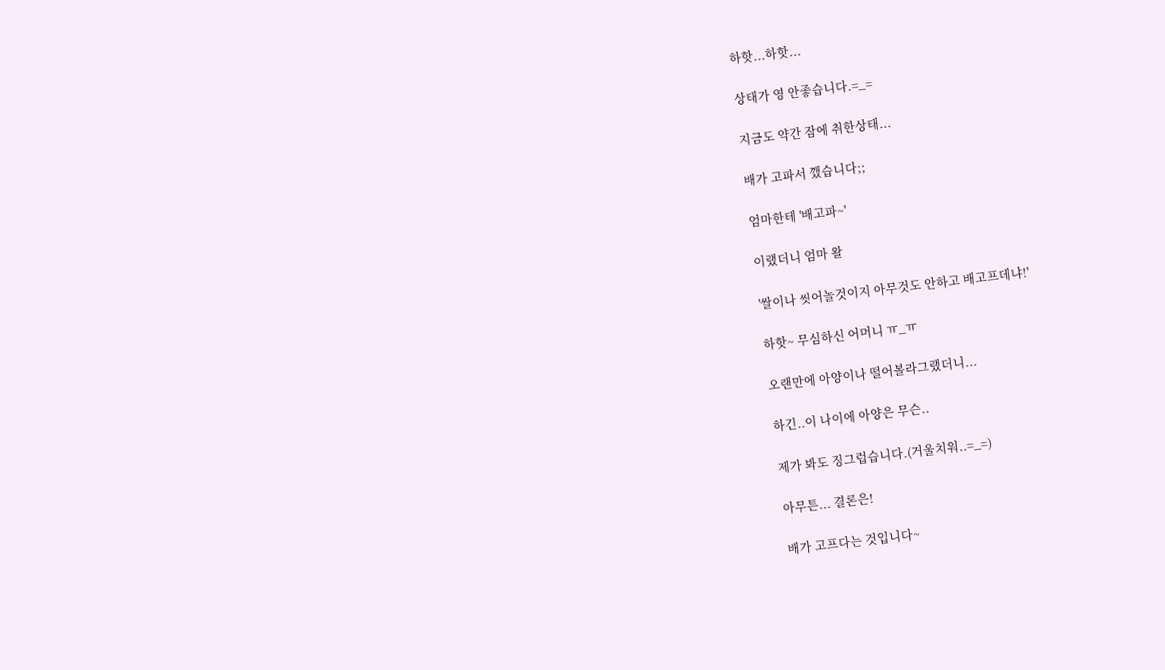하핫...하핫...

상태가 영 안좋습니다.=_=

지금도 약간 잠에 취한상태...

배가 고파서 깼습니다;;

엄마한테 '배고파~'

이랬더니 엄마 왈

'쌀이나 씻어놀것이지 아무것도 안하고 배고프데냐!'

하핫~ 무심하신 어머니 ㅠ_ㅠ

오랜만에 아양이나 떨어볼라그랬더니...

하긴..이 나이에 아양은 무슨..

제가 봐도 징그럽습니다.(거울치워..=_=)

아무튼... 결론은!

배가 고프다는 것입니다~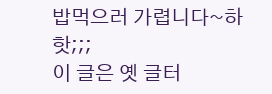밥먹으러 가렵니다~하핫;;;
이 글은 옛 글터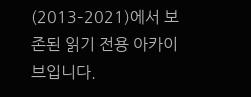(2013–2021)에서 보존된 읽기 전용 아카이브입니다.